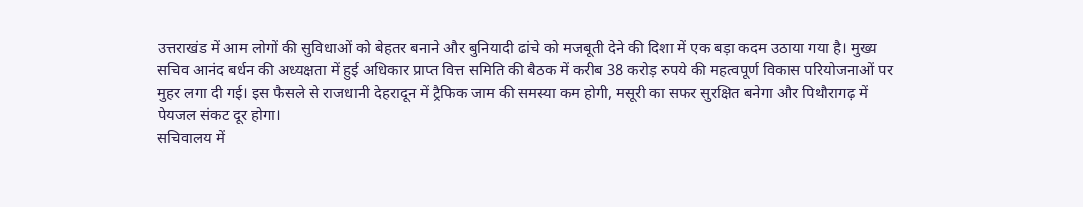उत्तराखंड में आम लोगों की सुविधाओं को बेहतर बनाने और बुनियादी ढांचे को मजबूती देने की दिशा में एक बड़ा कदम उठाया गया है। मुख्य सचिव आनंद बर्धन की अध्यक्षता में हुई अधिकार प्राप्त वित्त समिति की बैठक में करीब 38 करोड़ रुपये की महत्वपूर्ण विकास परियोजनाओं पर मुहर लगा दी गई। इस फैसले से राजधानी देहरादून में ट्रैफिक जाम की समस्या कम होगी, मसूरी का सफर सुरक्षित बनेगा और पिथौरागढ़ में पेयजल संकट दूर होगा।
सचिवालय में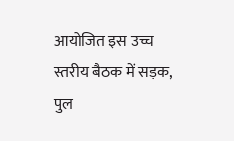आयोजित इस उच्च स्तरीय बैठक में सड़क, पुल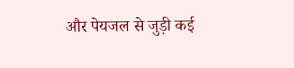और पेयजल से जुड़ी कई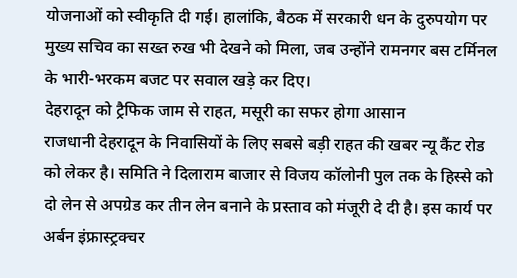योजनाओं को स्वीकृति दी गई। हालांकि, बैठक में सरकारी धन के दुरुपयोग पर मुख्य सचिव का सख्त रुख भी देखने को मिला, जब उन्होंने रामनगर बस टर्मिनल के भारी-भरकम बजट पर सवाल खड़े कर दिए।
देहरादून को ट्रैफिक जाम से राहत, मसूरी का सफर होगा आसान
राजधानी देहरादून के निवासियों के लिए सबसे बड़ी राहत की खबर न्यू कैंट रोड को लेकर है। समिति ने दिलाराम बाजार से विजय कॉलोनी पुल तक के हिस्से को दो लेन से अपग्रेड कर तीन लेन बनाने के प्रस्ताव को मंजूरी दे दी है। इस कार्य पर अर्बन इंफ्रास्ट्रक्चर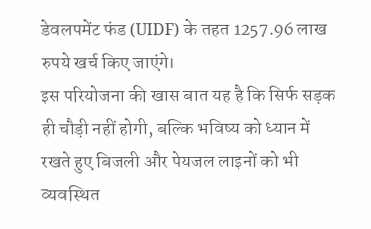डेवलपमेंट फंड (UIDF) के तहत 1257.96 लाख रुपये खर्च किए जाएंगे।
इस परियोजना की खास बात यह है कि सिर्फ सड़क ही चौड़ी नहीं होगी, बल्कि भविष्य को ध्यान में रखते हुए बिजली और पेयजल लाइनों को भी व्यवस्थित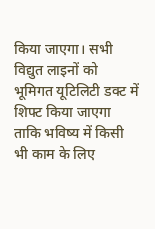किया जाएगा। सभी विद्युत लाइनों को भूमिगत यूटिलिटी डक्ट में शिफ्ट किया जाएगा ताकि भविष्य में किसी भी काम के लिए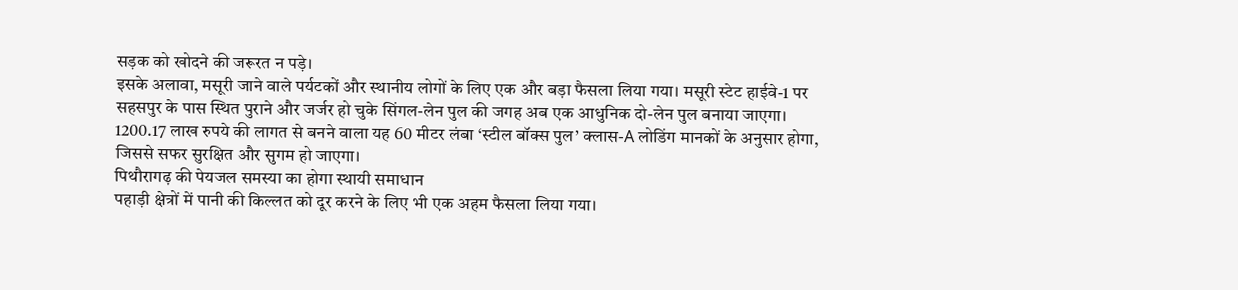सड़क को खोदने की जरूरत न पड़े।
इसके अलावा, मसूरी जाने वाले पर्यटकों और स्थानीय लोगों के लिए एक और बड़ा फैसला लिया गया। मसूरी स्टेट हाईवे-1 पर सहसपुर के पास स्थित पुराने और जर्जर हो चुके सिंगल-लेन पुल की जगह अब एक आधुनिक दो-लेन पुल बनाया जाएगा। 1200.17 लाख रुपये की लागत से बनने वाला यह 60 मीटर लंबा ‘स्टील बॉक्स पुल’ क्लास-A लोडिंग मानकों के अनुसार होगा, जिससे सफर सुरक्षित और सुगम हो जाएगा।
पिथौरागढ़ की पेयजल समस्या का होगा स्थायी समाधान
पहाड़ी क्षेत्रों में पानी की किल्लत को दूर करने के लिए भी एक अहम फैसला लिया गया।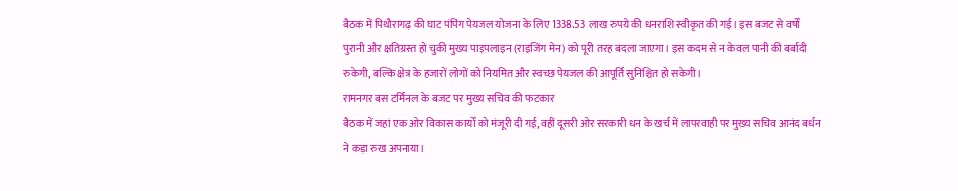बैठक में पिथौरागढ़ की घाट पंपिंग पेयजल योजना के लिए 1338.53 लाख रुपये की धनराशि स्वीकृत की गई। इस बजट से वर्षों पुरानी और क्षतिग्रस्त हो चुकी मुख्य पाइपलाइन (राइजिंग मेन) को पूरी तरह बदला जाएगा। इस कदम से न केवल पानी की बर्बादी रुकेगी, बल्कि क्षेत्र के हजारों लोगों को नियमित और स्वच्छ पेयजल की आपूर्ति सुनिश्चित हो सकेगी।
रामनगर बस टर्मिनल के बजट पर मुख्य सचिव की फटकार
बैठक में जहां एक ओर विकास कार्यों को मंजूरी दी गई, वहीं दूसरी ओर सरकारी धन के खर्च में लापरवाही पर मुख्य सचिव आनंद बर्धन ने कड़ा रुख अपनाया।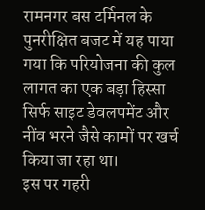रामनगर बस टर्मिनल के पुनरीक्षित बजट में यह पाया गया कि परियोजना की कुल लागत का एक बड़ा हिस्सा सिर्फ साइट डेवलपमेंट और नींव भरने जैसे कामों पर खर्च किया जा रहा था।
इस पर गहरी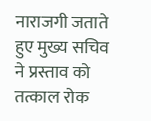नाराजगी जताते हुए मुख्य सचिव ने प्रस्ताव को तत्काल रोक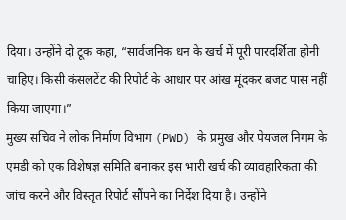दिया। उन्होंने दो टूक कहा, “सार्वजनिक धन के खर्च में पूरी पारदर्शिता होनी चाहिए। किसी कंसलटेंट की रिपोर्ट के आधार पर आंख मूंदकर बजट पास नहीं किया जाएगा।”
मुख्य सचिव ने लोक निर्माण विभाग (PWD) के प्रमुख और पेयजल निगम के एमडी को एक विशेषज्ञ समिति बनाकर इस भारी खर्च की व्यावहारिकता की जांच करने और विस्तृत रिपोर्ट सौंपने का निर्देश दिया है। उन्होंने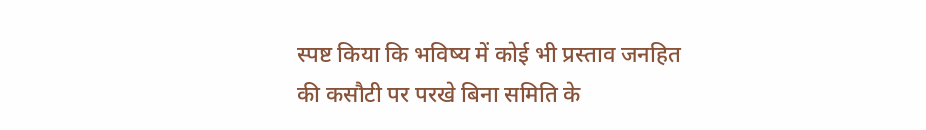स्पष्ट किया कि भविष्य में कोई भी प्रस्ताव जनहित की कसौटी पर परखे बिना समिति के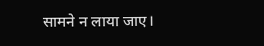सामने न लाया जाए।